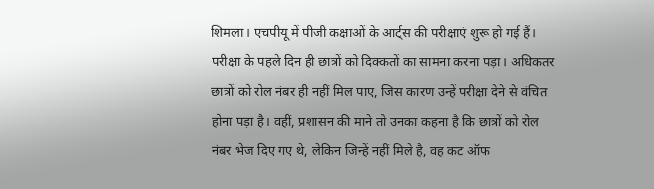शिमला। एचपीयू में पीजी कक्षाओं के आर्ट्स की परीक्षाएं शुरू हो गई हैं। परीक्षा के पहले दिन ही छात्रों को दिक्कतों का सामना करना पड़ा। अधिकतर छात्रों को रोल नंबर ही नहीं मिल पाए, जिस कारण उन्हें परीक्षा देने से वंचित होना पड़ा है। वहीं, प्रशासन की माने तो उनका कहना है कि छात्रों को रोल नंबर भेज दिए गए थे, लेकिन जिन्हें नहीं मिले है, वह कट ऑफ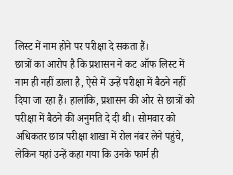लिस्ट में नाम होने पर परीक्षा दे सकता हैं।
छात्रों का आरोप है कि प्रशासन ने कट ऑफ लिस्ट में नाम ही नहीं डाला है, ऐसे में उन्हें परीक्षा में बैठने नहीं दिया जा रहा हैं। हालांकि, प्रशासन की ओर से छात्रों को परीक्षा में बैठने की अनुमति दे दी थी। सोमवार को अधिकतर छात्र परीक्षा शाखा में रोल नंबर लेने पहुंचे, लेकिन यहां उन्हें कहा गया कि उनके फार्म ही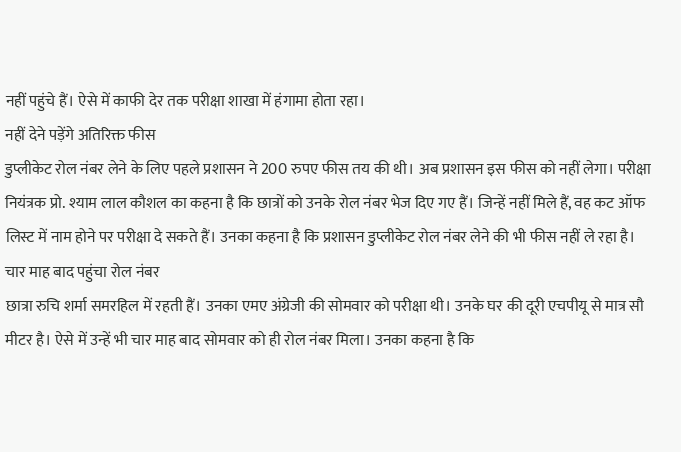नहीं पहुंचे हैं। ऐसे में काफी देर तक परीक्षा शाखा में हंगामा होता रहा।
नहीं देने पड़ेंगे अतिरिक्त फीस
डुप्लीकेट रोल नंबर लेने के लिए पहले प्रशासन ने 200 रुपए फीस तय की थी। अब प्रशासन इस फीस को नहीं लेगा। परीक्षा नियंत्रक प्रो. श्याम लाल कौशल का कहना है कि छात्रों को उनके रोल नंबर भेज दिए गए हैं। जिन्हें नहीं मिले हैं, वह कट ऑफ लिस्ट में नाम होने पर परीक्षा दे सकते हैं। उनका कहना है कि प्रशासन डुप्लीकेट रोल नंबर लेने की भी फीस नहीं ले रहा है।
चार माह बाद पहुंचा रोल नंबर
छात्रा रुचि शर्मा समरहिल में रहती हैं। उनका एमए अंग्रेजी की सोमवार को परीक्षा थी। उनके घर की दूरी एचपीयू से मात्र सौ मीटर है। ऐसे में उन्हें भी चार माह बाद सोमवार को ही रोल नंबर मिला। उनका कहना है कि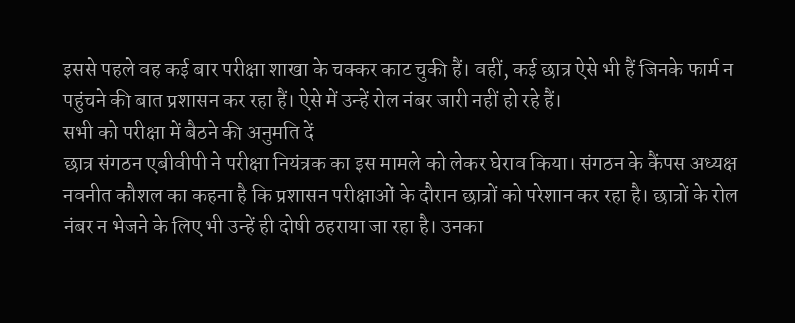इससे पहले वह कई बार परीक्षा शाखा के चक्कर काट चुकी हैं। वहीं, कई छात्र ऐसे भी हैं जिनके फार्म न पहुंचने की बात प्रशासन कर रहा हैं। ऐसे में उन्हें रोल नंबर जारी नहीं हो रहे हैं।
सभी को परीक्षा में बैठने की अनुमति दें
छात्र संगठन एबीवीपी ने परीक्षा नियंत्रक का इस मामले को लेकर घेराव किया। संगठन के कैंपस अध्यक्ष नवनीत कौशल का कहना है कि प्रशासन परीक्षाओं के दौरान छात्रों को परेशान कर रहा है। छात्रों के रोल नंबर न भेजने के लिए भी उन्हें ही दोषी ठहराया जा रहा है। उनका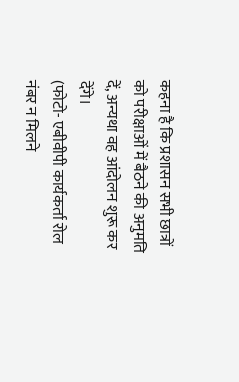कहना है कि प्रशासन सभी छात्रों को परीक्षाओं में बैठने की अनुमति दें, अन्यथा वह आंदोलन शुरू कर देंगे।
(फोटो- एबीवीपी कार्यकर्ता रोल नंबर न मिलने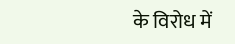के विरोध में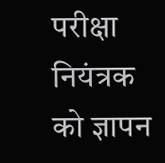परीक्षा नियंत्रक को ज्ञापन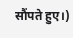सौंपते हुए।)